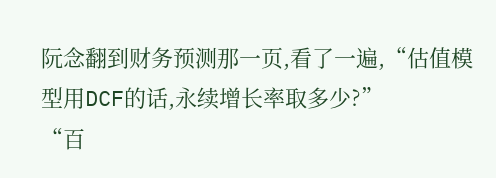阮念翻到财务预测那一页,看了一遍,“估值模型用DCF的话,永续增长率取多少?”
“百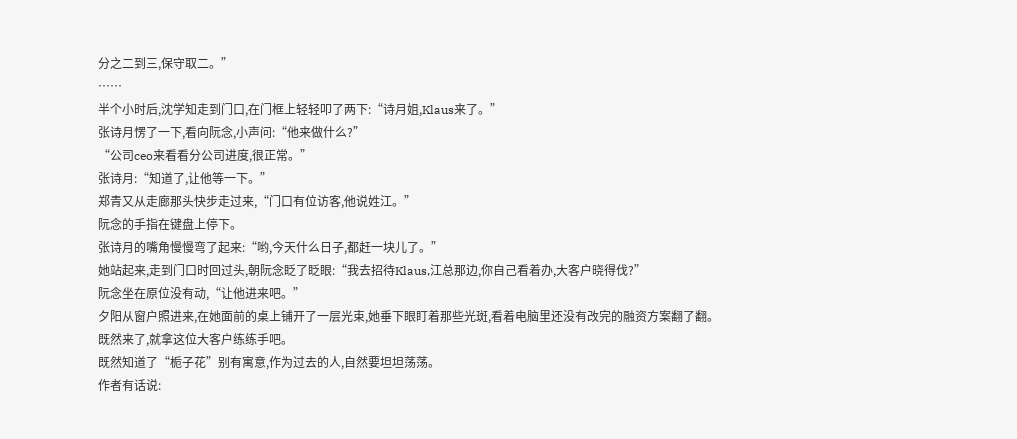分之二到三,保守取二。”
……
半个小时后,沈学知走到门口,在门框上轻轻叩了两下:“诗月姐,Klaus来了。”
张诗月愣了一下,看向阮念,小声问:“他来做什么?”
“公司ceo来看看分公司进度,很正常。”
张诗月:“知道了,让他等一下。”
郑青又从走廊那头快步走过来,“门口有位访客,他说姓江。”
阮念的手指在键盘上停下。
张诗月的嘴角慢慢弯了起来:“哟,今天什么日子,都赶一块儿了。”
她站起来,走到门口时回过头,朝阮念眨了眨眼:“我去招待Klaus,江总那边,你自己看着办,大客户晓得伐?”
阮念坐在原位没有动,“让他进来吧。”
夕阳从窗户照进来,在她面前的桌上铺开了一层光束,她垂下眼盯着那些光斑,看着电脑里还没有改完的融资方案翻了翻。
既然来了,就拿这位大客户练练手吧。
既然知道了“栀子花”别有寓意,作为过去的人,自然要坦坦荡荡。
作者有话说: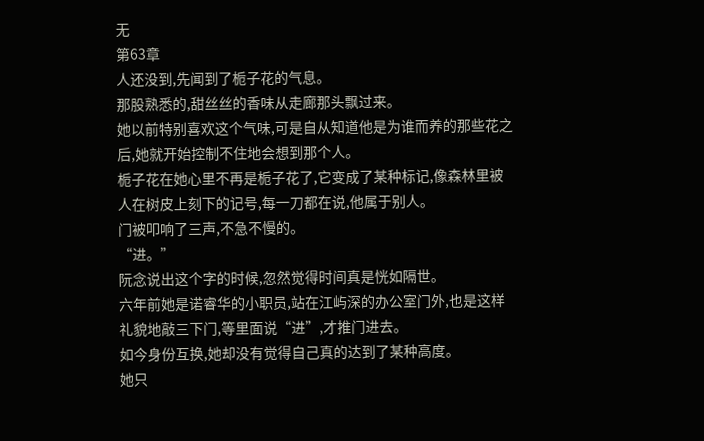无
第63章
人还没到,先闻到了栀子花的气息。
那股熟悉的,甜丝丝的香味从走廊那头飘过来。
她以前特别喜欢这个气味,可是自从知道他是为谁而养的那些花之后,她就开始控制不住地会想到那个人。
栀子花在她心里不再是栀子花了,它变成了某种标记,像森林里被人在树皮上刻下的记号,每一刀都在说,他属于别人。
门被叩响了三声,不急不慢的。
“进。”
阮念说出这个字的时候,忽然觉得时间真是恍如隔世。
六年前她是诺睿华的小职员,站在江屿深的办公室门外,也是这样礼貌地敲三下门,等里面说“进”,才推门进去。
如今身份互换,她却没有觉得自己真的达到了某种高度。
她只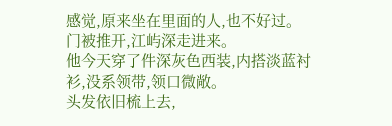感觉,原来坐在里面的人,也不好过。
门被推开,江屿深走进来。
他今天穿了件深灰色西装,内搭淡蓝衬衫,没系领带,领口微敞。
头发依旧梳上去,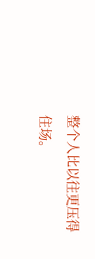整个人比以往更压得住场。